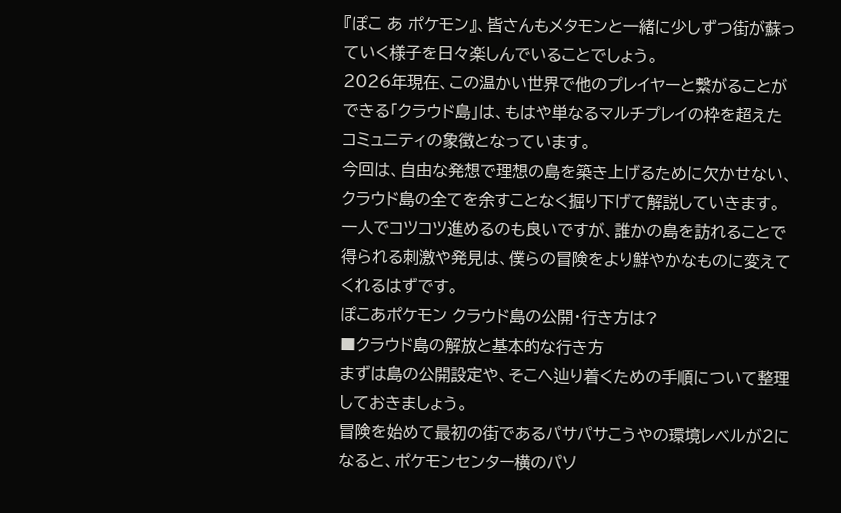『ぽこ あ ポケモン』、皆さんもメタモンと一緒に少しずつ街が蘇っていく様子を日々楽しんでいることでしょう。
2026年現在、この温かい世界で他のプレイヤーと繋がることができる「クラウド島」は、もはや単なるマルチプレイの枠を超えたコミュニティの象徴となっています。
今回は、自由な発想で理想の島を築き上げるために欠かせない、クラウド島の全てを余すことなく掘り下げて解説していきます。
一人でコツコツ進めるのも良いですが、誰かの島を訪れることで得られる刺激や発見は、僕らの冒険をより鮮やかなものに変えてくれるはずです。
ぽこあポケモン クラウド島の公開・行き方は?
■クラウド島の解放と基本的な行き方
まずは島の公開設定や、そこへ辿り着くための手順について整理しておきましょう。
冒険を始めて最初の街であるパサパサこうやの環境レベルが2になると、ポケモンセンター横のパソ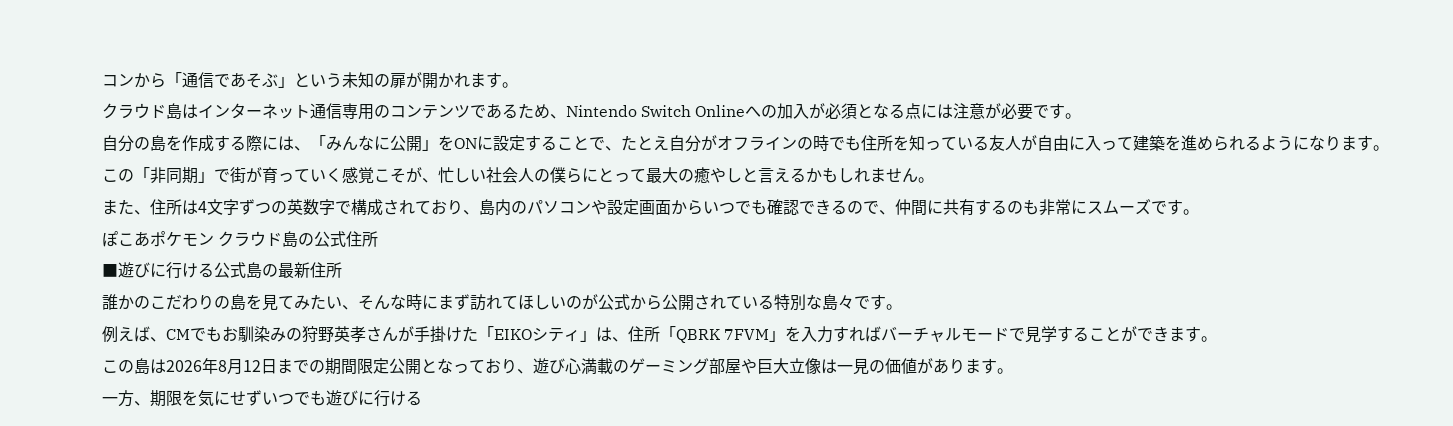コンから「通信であそぶ」という未知の扉が開かれます。
クラウド島はインターネット通信専用のコンテンツであるため、Nintendo Switch Onlineへの加入が必須となる点には注意が必要です。
自分の島を作成する際には、「みんなに公開」をONに設定することで、たとえ自分がオフラインの時でも住所を知っている友人が自由に入って建築を進められるようになります。
この「非同期」で街が育っていく感覚こそが、忙しい社会人の僕らにとって最大の癒やしと言えるかもしれません。
また、住所は4文字ずつの英数字で構成されており、島内のパソコンや設定画面からいつでも確認できるので、仲間に共有するのも非常にスムーズです。
ぽこあポケモン クラウド島の公式住所
■遊びに行ける公式島の最新住所
誰かのこだわりの島を見てみたい、そんな時にまず訪れてほしいのが公式から公開されている特別な島々です。
例えば、CMでもお馴染みの狩野英孝さんが手掛けた「EIKOシティ」は、住所「QBRK 7FVM」を入力すればバーチャルモードで見学することができます。
この島は2026年8月12日までの期間限定公開となっており、遊び心満載のゲーミング部屋や巨大立像は一見の価値があります。
一方、期限を気にせずいつでも遊びに行ける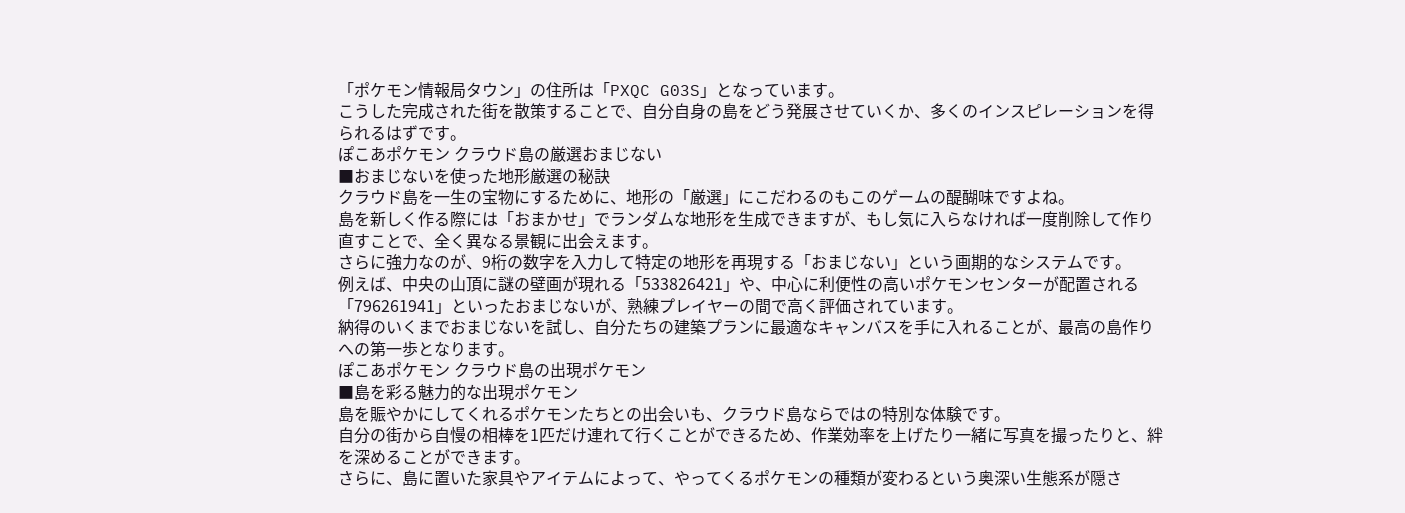「ポケモン情報局タウン」の住所は「PXQC G03S」となっています。
こうした完成された街を散策することで、自分自身の島をどう発展させていくか、多くのインスピレーションを得られるはずです。
ぽこあポケモン クラウド島の厳選おまじない
■おまじないを使った地形厳選の秘訣
クラウド島を一生の宝物にするために、地形の「厳選」にこだわるのもこのゲームの醍醐味ですよね。
島を新しく作る際には「おまかせ」でランダムな地形を生成できますが、もし気に入らなければ一度削除して作り直すことで、全く異なる景観に出会えます。
さらに強力なのが、9桁の数字を入力して特定の地形を再現する「おまじない」という画期的なシステムです。
例えば、中央の山頂に謎の壁画が現れる「533826421」や、中心に利便性の高いポケモンセンターが配置される「796261941」といったおまじないが、熟練プレイヤーの間で高く評価されています。
納得のいくまでおまじないを試し、自分たちの建築プランに最適なキャンバスを手に入れることが、最高の島作りへの第一歩となります。
ぽこあポケモン クラウド島の出現ポケモン
■島を彩る魅力的な出現ポケモン
島を賑やかにしてくれるポケモンたちとの出会いも、クラウド島ならではの特別な体験です。
自分の街から自慢の相棒を1匹だけ連れて行くことができるため、作業効率を上げたり一緒に写真を撮ったりと、絆を深めることができます。
さらに、島に置いた家具やアイテムによって、やってくるポケモンの種類が変わるという奥深い生態系が隠さ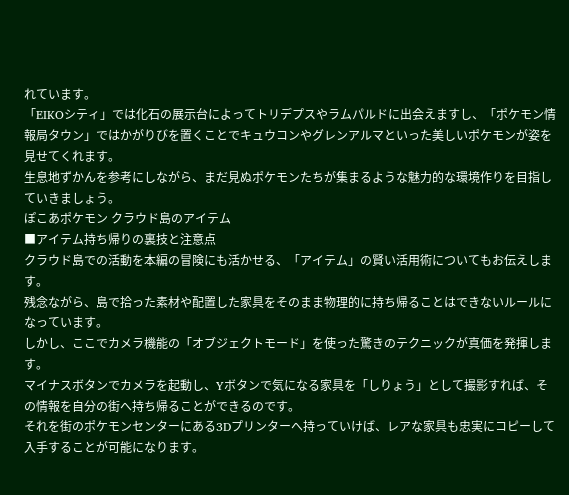れています。
「EIKOシティ」では化石の展示台によってトリデプスやラムパルドに出会えますし、「ポケモン情報局タウン」ではかがりびを置くことでキュウコンやグレンアルマといった美しいポケモンが姿を見せてくれます。
生息地ずかんを参考にしながら、まだ見ぬポケモンたちが集まるような魅力的な環境作りを目指していきましょう。
ぽこあポケモン クラウド島のアイテム
■アイテム持ち帰りの裏技と注意点
クラウド島での活動を本編の冒険にも活かせる、「アイテム」の賢い活用術についてもお伝えします。
残念ながら、島で拾った素材や配置した家具をそのまま物理的に持ち帰ることはできないルールになっています。
しかし、ここでカメラ機能の「オブジェクトモード」を使った驚きのテクニックが真価を発揮します。
マイナスボタンでカメラを起動し、Yボタンで気になる家具を「しりょう」として撮影すれば、その情報を自分の街へ持ち帰ることができるのです。
それを街のポケモンセンターにある3Dプリンターへ持っていけば、レアな家具も忠実にコピーして入手することが可能になります。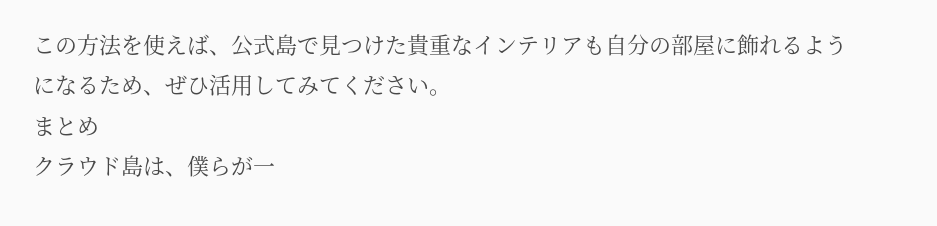この方法を使えば、公式島で見つけた貴重なインテリアも自分の部屋に飾れるようになるため、ぜひ活用してみてください。
まとめ
クラウド島は、僕らが一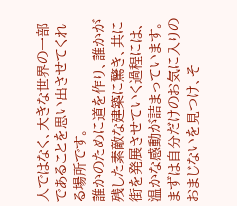人ではなく、大きな世界の一部であることを思い出させてくれる場所です。
誰かのために道を作り、誰かが残した素敵な建築に驚き、共に街を発展させていく過程には、温かな感動が詰まっています。
まずは自分だけのお気に入りのおまじないを見つけ、そ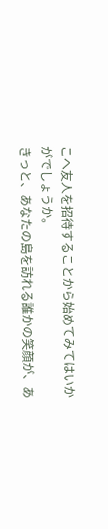こへ友人を招待することから始めてみてはいかがでしょうか。
きっと、あなたの島を訪れる誰かの笑顔が、あ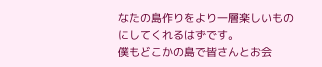なたの島作りをより一層楽しいものにしてくれるはずです。
僕もどこかの島で皆さんとお会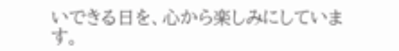いできる日を、心から楽しみにしています。